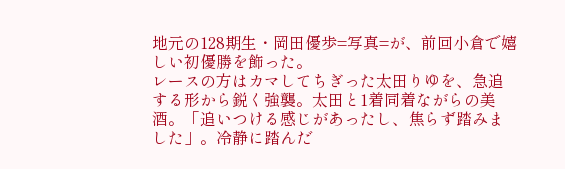地元の128期生・岡田優歩=写真=が、前回小倉で嬉しい初優勝を飾った。
レースの方はカマしてちぎった太田りゆを、急追する形から鋭く強襲。太田と1着同着ながらの美酒。「追いつける感じがあったし、焦らず踏みました」。冷静に踏んだ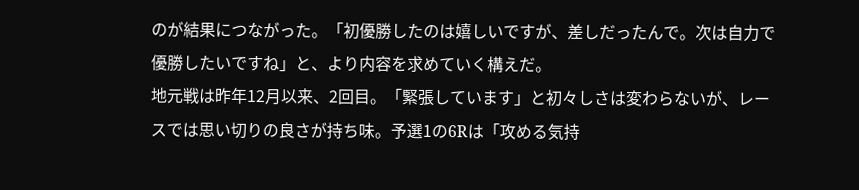のが結果につながった。「初優勝したのは嬉しいですが、差しだったんで。次は自力で優勝したいですね」と、より内容を求めていく構えだ。
地元戦は昨年12月以来、2回目。「緊張しています」と初々しさは変わらないが、レースでは思い切りの良さが持ち味。予選1の6Rは「攻める気持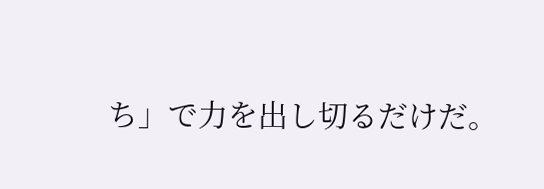ち」で力を出し切るだけだ。